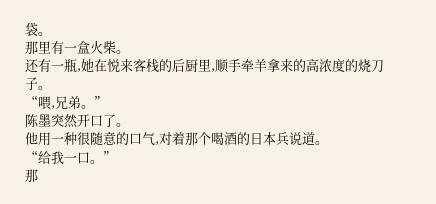袋。
那里有一盒火柴。
还有一瓶,她在悦来客栈的后厨里,顺手牵羊拿来的高浓度的烧刀子。
“喂,兄弟。”
陈墨突然开口了。
他用一种很随意的口气,对着那个喝酒的日本兵说道。
“给我一口。”
那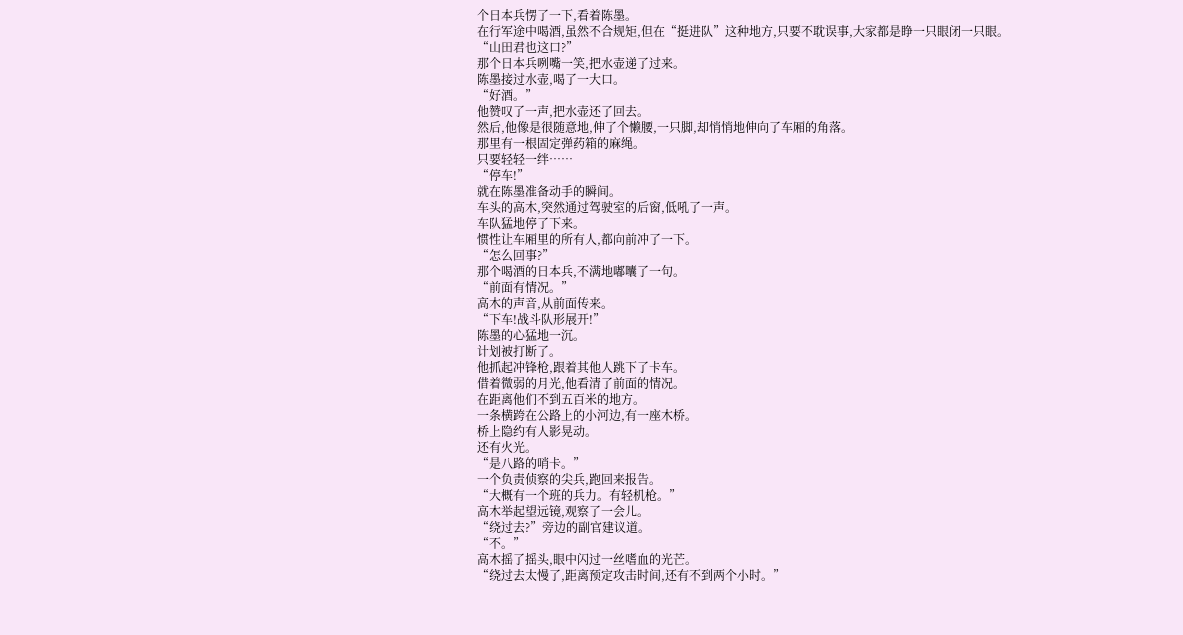个日本兵愣了一下,看着陈墨。
在行军途中喝酒,虽然不合规矩,但在“挺进队”这种地方,只要不耽误事,大家都是睁一只眼闭一只眼。
“山田君也这口?”
那个日本兵咧嘴一笑,把水壶递了过来。
陈墨接过水壶,喝了一大口。
“好酒。”
他赞叹了一声,把水壶还了回去。
然后,他像是很随意地,伸了个懒腰,一只脚,却悄悄地伸向了车厢的角落。
那里有一根固定弹药箱的麻绳。
只要轻轻一绊……
“停车!”
就在陈墨准备动手的瞬间。
车头的高木,突然通过驾驶室的后窗,低吼了一声。
车队猛地停了下来。
惯性让车厢里的所有人,都向前冲了一下。
“怎么回事?”
那个喝酒的日本兵,不满地嘟囔了一句。
“前面有情况。”
高木的声音,从前面传来。
“下车!战斗队形展开!”
陈墨的心猛地一沉。
计划被打断了。
他抓起冲锋枪,跟着其他人跳下了卡车。
借着微弱的月光,他看清了前面的情况。
在距离他们不到五百米的地方。
一条横跨在公路上的小河边,有一座木桥。
桥上隐约有人影晃动。
还有火光。
“是八路的哨卡。”
一个负责侦察的尖兵,跑回来报告。
“大概有一个班的兵力。有轻机枪。”
高木举起望远镜,观察了一会儿。
“绕过去?”旁边的副官建议道。
“不。”
高木摇了摇头,眼中闪过一丝嗜血的光芒。
“绕过去太慢了,距离预定攻击时间,还有不到两个小时。”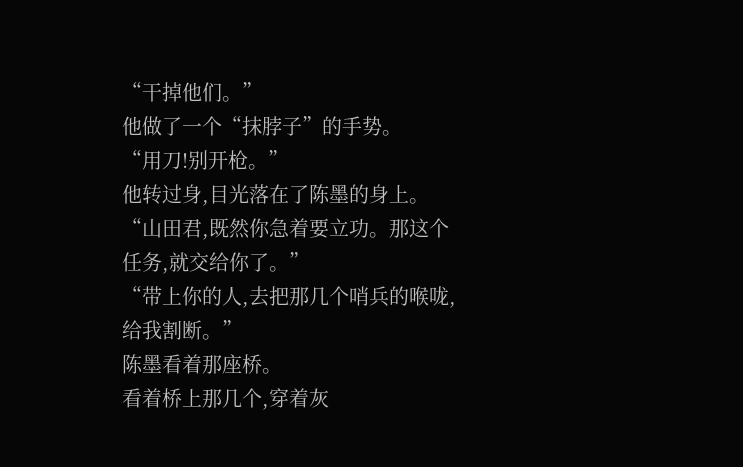“干掉他们。”
他做了一个“抹脖子”的手势。
“用刀!别开枪。”
他转过身,目光落在了陈墨的身上。
“山田君,既然你急着要立功。那这个任务,就交给你了。”
“带上你的人,去把那几个哨兵的喉咙,给我割断。”
陈墨看着那座桥。
看着桥上那几个,穿着灰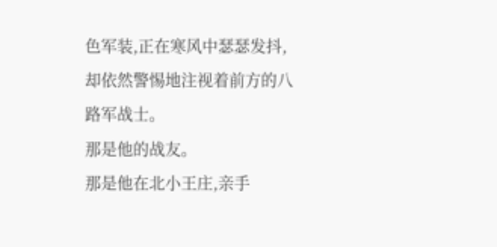色军装,正在寒风中瑟瑟发抖,却依然警惕地注视着前方的八路军战士。
那是他的战友。
那是他在北小王庄,亲手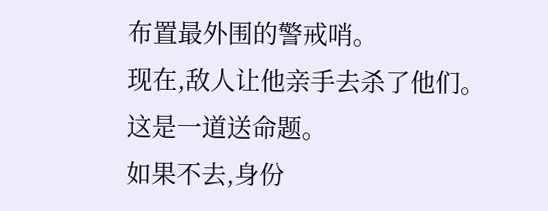布置最外围的警戒哨。
现在,敌人让他亲手去杀了他们。
这是一道送命题。
如果不去,身份